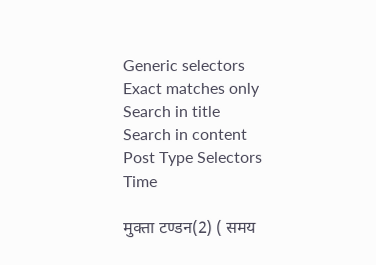Generic selectors
Exact matches only
Search in title
Search in content
Post Type Selectors
Time

मुक्ता टण्डन(2) ( समय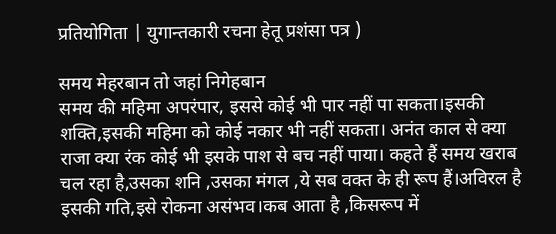प्रतियोगिता | युगान्तकारी रचना हेतू प्रशंसा पत्र )

समय मेहरबान तो जहां निगेहबान
समय की महिमा अपरंपार, इससे कोई भी पार नहीं पा सकता।इसकी शक्ति,इसकी महिमा को कोई नकार भी नहीं सकता। अनंत काल से क्या राजा क्या रंक कोई भी इसके पाश से बच नहीं पाया। कहते हैं समय खराब चल रहा है,उसका शनि ,उसका मंगल ,ये सब वक्त के ही रूप हैं।अविरल है इसकी गति,इसे रोकना असंभव।कब आता है ,किसरूप में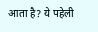आता है? ये पहेली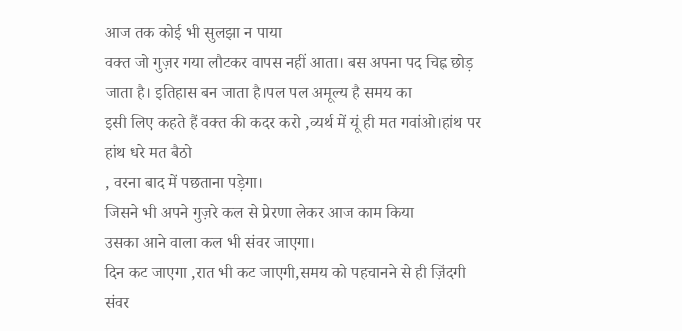आज तक कोई भी सुलझा न पाया
वक्त जो गुज़र गया लौटकर वापस नहीं आता। बस अपना पद चिह्न छोड़ जाता है। इतिहास बन जाता है।पल पल अमूल्य है समय का
इसी लिए कहते हैं वक्त की कदर करो ,व्यर्थ में यूं ही मत गवांओ।हांथ पर हांथ धरे मत बैठो
, वरना बाद में पछताना पड़ेगा।
जिसने भी अपने गुज़रे कल से प्रेरणा लेकर आज काम किया
उसका आने वाला कल भी संवर जाएगा।
दिन कट जाएगा ,रात भी कट जाएगी,समय को पहचानने से ही ज़िंदगी संवर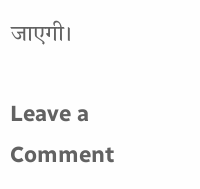जाएगी।

Leave a Comment